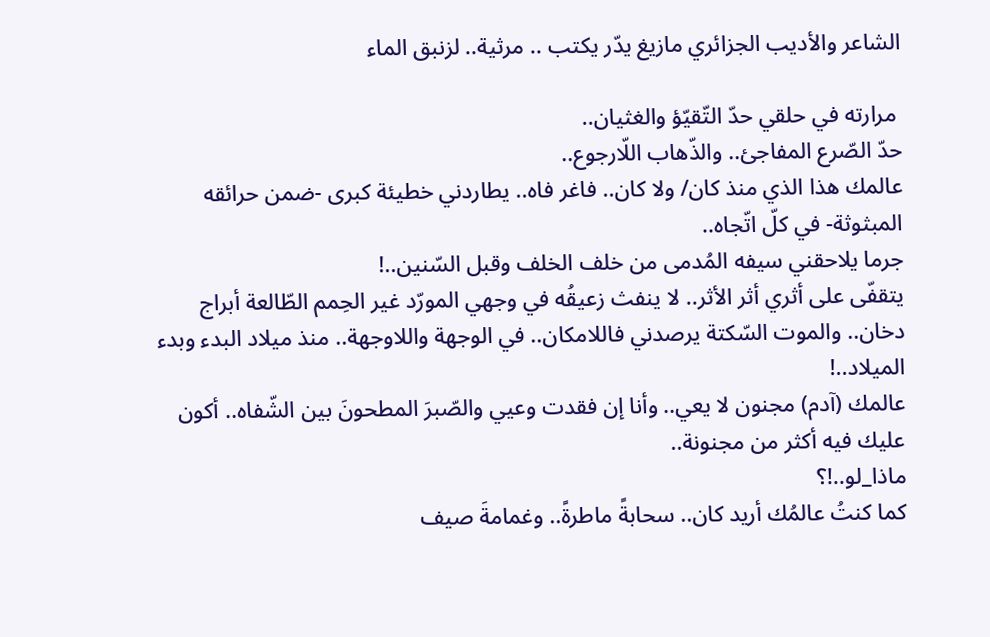الشاعر والأديب الجزائري مازيغ يدّر يكتب .. مرثية.. لزنبق الماء

 مرارته في حلقي حدّ التّقيّؤ والغثيان..
حدّ الصّرع المفاجئ.. والذّهاب اللّارجوع..
عالمك هذا الذي منذ كان/ ولا كان.. فاغر فاه.. يطاردني خطيئة كبرى -ضمن حرائقه المبثوثة- في كلّ اتّجاه..
جرما يلاحقني سيفه المُدمى من خلف الخلف وقبل السّنين..!
يتقفّى على أثري أثر الأثر.. لا ينفث زعيقُه في وجهي المورّد غير الحِمم الطّالعة أبراج دخان.. والموت السّكتة يرصدني فاللامكان.. في الوجهة واللاوجهة.. منذ ميلاد البدء وبدء الميلاد..!
عالمك (آدم) مجنون لا يعي.. وأنا إن فقدت وعيي والصّبرَ المطحونَ بين الشّفاه.. أكون عليك فيه أكثر من مجنونة..
ماذا_لو..!؟
كما كنتُ عالمُك أريد كان.. سحابةً ماطرةً.. وغمامةَ صيف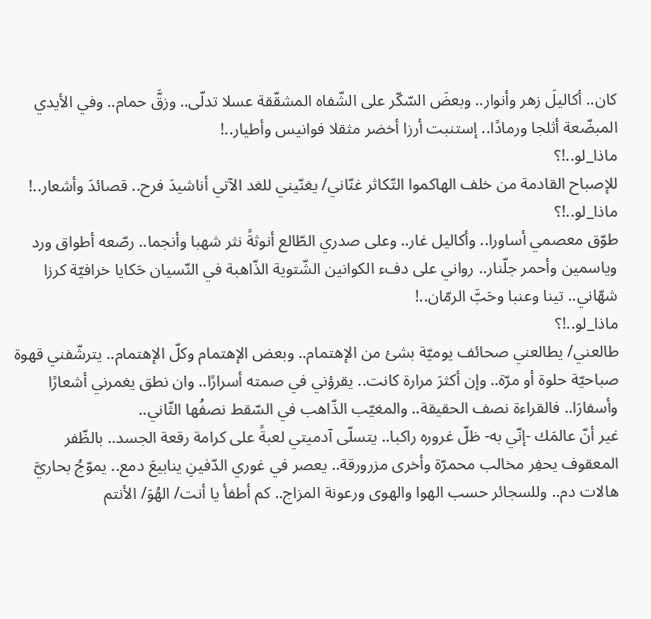كان.. أكاليلَ زهر وأنوار.. وبعضَ السّكّر على الشّفاه المشقّقة عسلا تدلّى.. وزقَّ حمام.. وفي الأيدي المبضّعة أثلجا ورمادًا.. إستنبت أرزا أخضر مثقلا فوانيس وأطيار..!
ماذا_لو..!؟
للإصباح القادمة من خلف الهاكموا التّكاثر غنّاني/ يغنّيني للغد الآتي أناشيدَ فرح.. قصائدَ وأشعار..!
ماذا_لو..!؟
طوّق معصمي أساورا.. وأكاليل غار.. وعلى صدري الطّالع أنوثةً نثر شهبا وأنجما.. رصّعه أطواق ورد وياسمين وأحمر جلّنار.. رواني على دفء الكوانين الشّتوية الذّاهبة في النّسيان حَكايا خرافيّة كرزا شهّاني.. تينا وعنبا وحَبَّ الرمّان..!
ماذا_لو..!؟
طالعني/ يطالعني صحائف يوميّة بشئ من الإهتمام.. وبعض الإهتمام وكلّ الإهتمام.. يترشّفني قهوة صباحيّة حلوة أو مرّة.. وإن أكثرَ مرارة كانت.. يقرؤني في صمته أسرارًا.. وان نطق يغمرني أشعارًا وأسفارَا.. فالقراءة نصف الحقيقة.. والمغيّب الذّاهب في السّقط نصفُها الثّاني..
غير أنّ عالمَك -إنّي به- ظلّ غروره راكبا.. يتسلّى آدميتي لعبةً على كرامة رقعة الجسد.. بالظّفر المعقوف يحفِر مخالب محمرّة وأخرى مزرورقة.. يعصر في غوري الدّفينِ ينابيعَ دمع.. يموّجُ بحاريَّ هالات دم.. وللسجائر حسب الهوا والهوى ورعونة المزاج.. كم أطفأ يا أنت/ الهُوَ/ الأنتم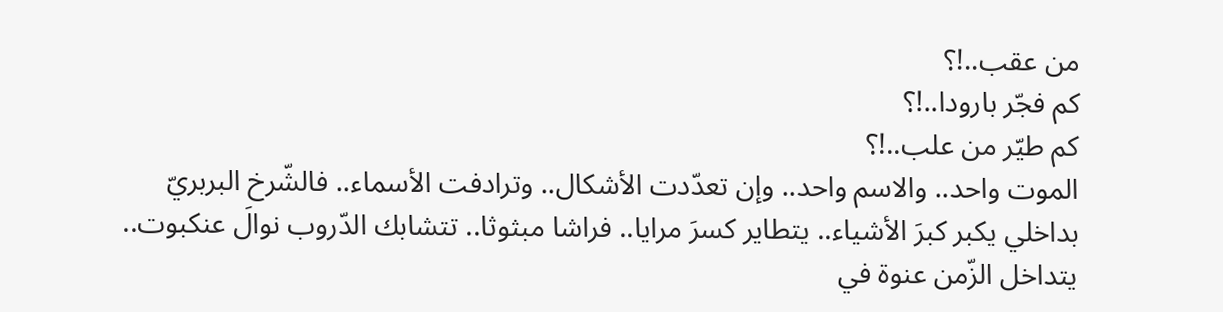من عقب..!؟
كم فجّر بارودا..!؟
كم طيّر من علب..!؟
الموت واحد.. والاسم واحد.. وإن تعدّدت الأشكال.. وترادفت الأسماء.. فالشّرخ البربريّ بداخلي يكبر كبرَ الأشياء.. يتطاير كسرَ مرايا.. فراشا مبثوثا.. تتشابك الدّروب نوالَ عنكبوت.. يتداخل الزّمن عنوة في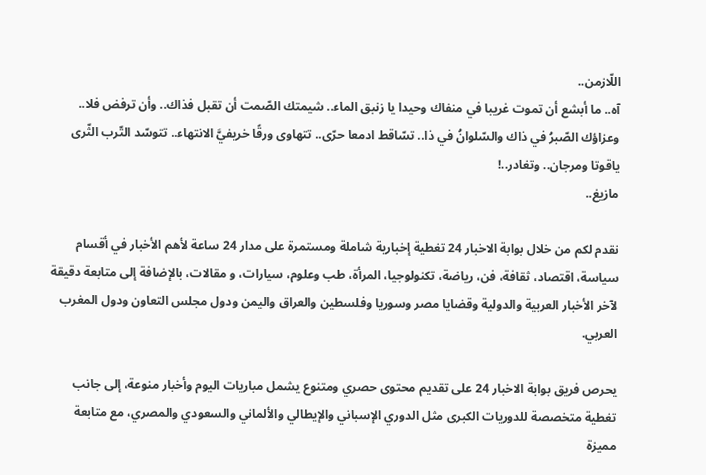اللّازمن..
آه.. ما أبشع أن تموت غريبا في منفاك وحيدا يا زنبق الماء.. شيمتك الصّمت أن تقبل فذاك.. وأن ترفض فلا..
وعزاؤك الصّبرُ في ذاك والسّلوانُ في ذا.. تسّاقط ادمعا حرّى.. تتهاوى ورقًا خريفيَّ الانتهاء.. تتوسّد التّرب الثّرى ياقوتا ومرجان.. وتغادر..!
مازيغ..

نقدم لكم من خلال بوابة الاخبار 24 تغطية إخبارية شاملة ومستمرة على مدار 24 ساعة لأهم الأخبار في أقسام سياسة، اقتصاد، ثقافة، فن، رياضة، تكنولوجيا، المرأة، طب وعلوم، سيارات، و مقالات، بالإضافة إلى متابعة دقيقة لآخر الأخبار العربية والدولية وقضايا مصر وسوريا وفلسطين والعراق واليمن ودول مجلس التعاون ودول المغرب العربي.

يحرص فريق بوابة الاخبار 24 على تقديم محتوى حصري ومتنوع يشمل مباريات اليوم وأخبار منوعة، إلى جانب تغطية متخصصة للدوريات الكبرى مثل الدوري الإسباني والإيطالي والألماني والسعودي والمصري، مع متابعة مميزة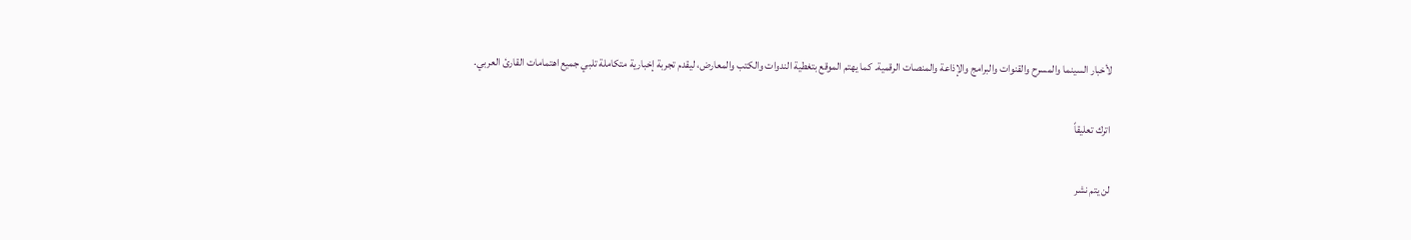لأخبار السينما والمسرح والقنوات والبرامج والإذاعة والمنصات الرقمية. كما يهتم الموقع بتغطية الندوات والكتب والمعارض، ليقدم تجربة إخبارية متكاملة تلبي جميع اهتمامات القارئ العربي.

اترك تعليقاً

لن يتم نشر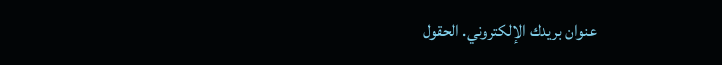عنوان بريدك الإلكتروني. الحقول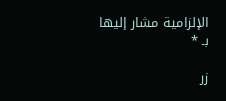الإلزامية مشار إليها بـ *

زر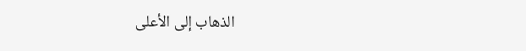الذهاب إلى الأعلى